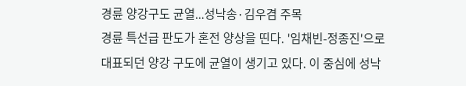경륜 양강구도 균열...성낙송·김우겸 주목
경륜 특선급 판도가 혼전 양상을 띤다. '임채빈-정종진'으로 대표되던 양강 구도에 균열이 생기고 있다. 이 중심에 성낙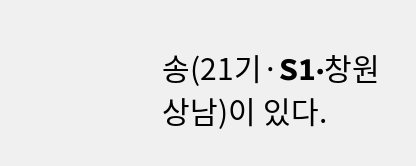송(21기·S1·창원 상남)이 있다.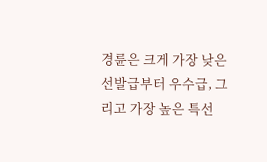경륜은 크게 가장 낮은 선발급부터 우수급, 그리고 가장 높은 특선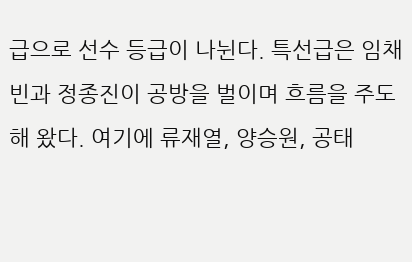급으로 선수 등급이 나뉜다. 특선급은 임채빈과 정종진이 공방을 벌이며 흐름을 주도해 왔다. 여기에 류재열, 양승원, 공태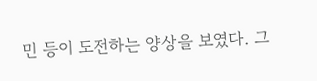민 등이 도전하는 양상을 보였다. 그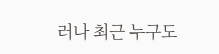러나 최근 누구도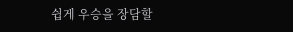쉽게 우승을 장담할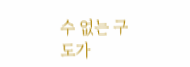수 없는 구도가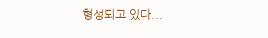형성되고 있다...